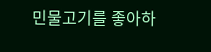민물고기를 좋아하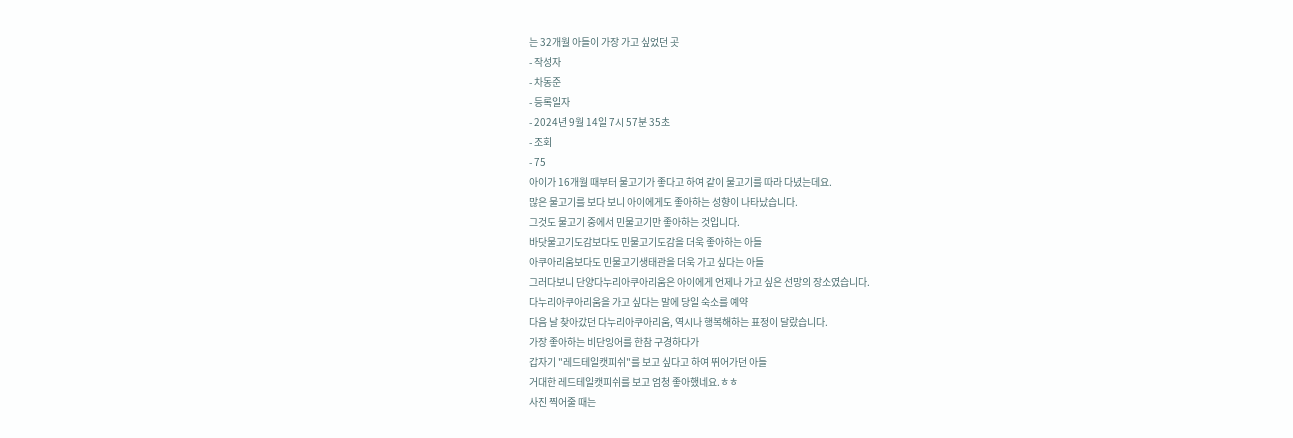는 32개월 아들이 가장 가고 싶었던 곳
- 작성자
- 차동준
- 등록일자
- 2024년 9월 14일 7시 57분 35초
- 조회
- 75
아이가 16개월 때부터 물고기가 좋다고 하여 같이 물고기를 따라 다녔는데요.
많은 물고기를 보다 보니 아이에게도 좋아하는 성향이 나타났습니다.
그것도 물고기 중에서 민물고기만 좋아하는 것입니다.
바닷물고기도감보다도 민물고기도감을 더욱 좋아하는 아들
아쿠아리움보다도 민물고기생태관을 더욱 가고 싶다는 아들
그러다보니 단양다누리아쿠아리움은 아이에게 언제나 가고 싶은 선망의 장소였습니다.
다누리아쿠아리움을 가고 싶다는 말에 당일 숙소를 예약
다음 날 찾아갔던 다누리아쿠아리움, 역시나 행복해하는 표정이 달랐습니다.
가장 좋아하는 비단잉어를 한참 구경하다가
갑자기 "레드테일캣피쉬"를 보고 싶다고 하여 뛰어가던 아들
거대한 레드테일캣피쉬를 보고 엄청 좋아했네요.ㅎㅎ
사진 찍어줄 때는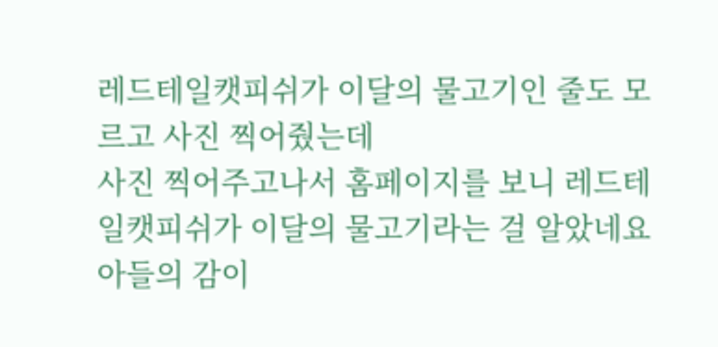레드테일캣피쉬가 이달의 물고기인 줄도 모르고 사진 찍어줬는데
사진 찍어주고나서 홈페이지를 보니 레드테일캣피쉬가 이달의 물고기라는 걸 알았네요
아들의 감이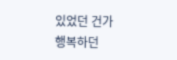있었던 건가
행복하던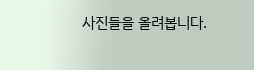사진들을 올려봅니다.